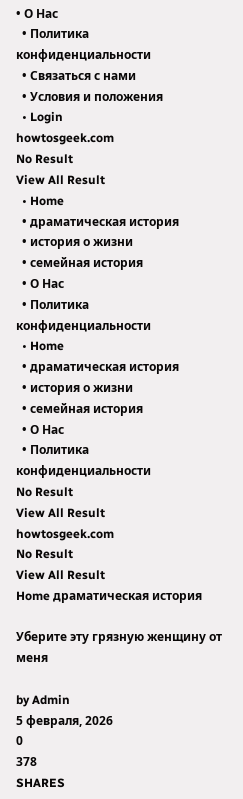• О Нас
  • Политика конфиденциальности
  • Связаться с нами
  • Условия и положения
  • Login
howtosgeek.com
No Result
View All Result
  • Home
  • драматическая история
  • история о жизни
  • семейная история
  • О Нас
  • Политика конфиденциальности
  • Home
  • драматическая история
  • история о жизни
  • семейная история
  • О Нас
  • Политика конфиденциальности
No Result
View All Result
howtosgeek.com
No Result
View All Result
Home драматическая история

Уберите эту грязную женщину от меня

by Admin
5 февраля, 2026
0
378
SHARES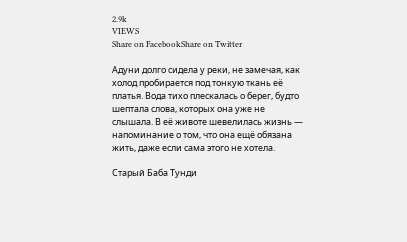2.9k
VIEWS
Share on FacebookShare on Twitter

Адуни долго сидела у реки, не замечая, как холод пробирается под тонкую ткань её платья. Вода тихо плескалась о берег, будто шептала слова, которых она уже не слышала. В её животе шевелилась жизнь — напоминание о том, что она ещё обязана жить, даже если сама этого не хотела.

Старый Баба Тунди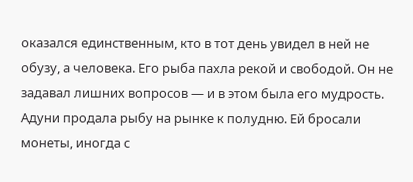оказался единственным, кто в тот день увидел в ней не обузу, а человека. Его рыба пахла рекой и свободой. Он не задавал лишних вопросов — и в этом была его мудрость. Адуни продала рыбу на рынке к полудню. Ей бросали монеты, иногда с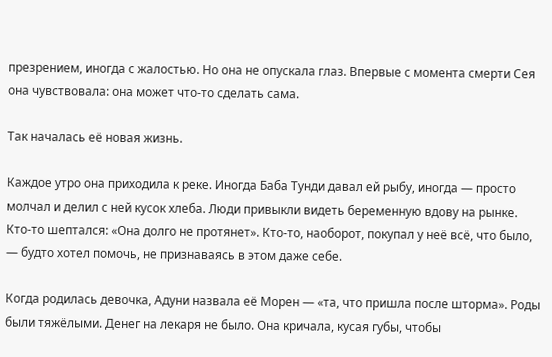презрением, иногда с жалостью. Но она не опускала глаз. Впервые с момента смерти Сея она чувствовала: она может что-то сделать сама.

Так началась её новая жизнь.

Каждое утро она приходила к реке. Иногда Баба Тунди давал ей рыбу, иногда — просто молчал и делил с ней кусок хлеба. Люди привыкли видеть беременную вдову на рынке. Кто-то шептался: «Она долго не протянет». Кто-то, наоборот, покупал у неё всё, что было, — будто хотел помочь, не признаваясь в этом даже себе.

Когда родилась девочка, Адуни назвала её Морен — «та, что пришла после шторма». Роды были тяжёлыми. Денег на лекаря не было. Она кричала, кусая губы, чтобы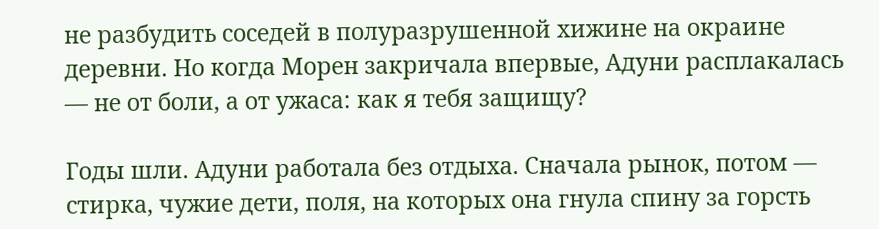не разбудить соседей в полуразрушенной хижине на окраине деревни. Но когда Морен закричала впервые, Адуни расплакалась — не от боли, а от ужаса: как я тебя защищу?

Годы шли. Адуни работала без отдыха. Сначала рынок, потом — стирка, чужие дети, поля, на которых она гнула спину за горсть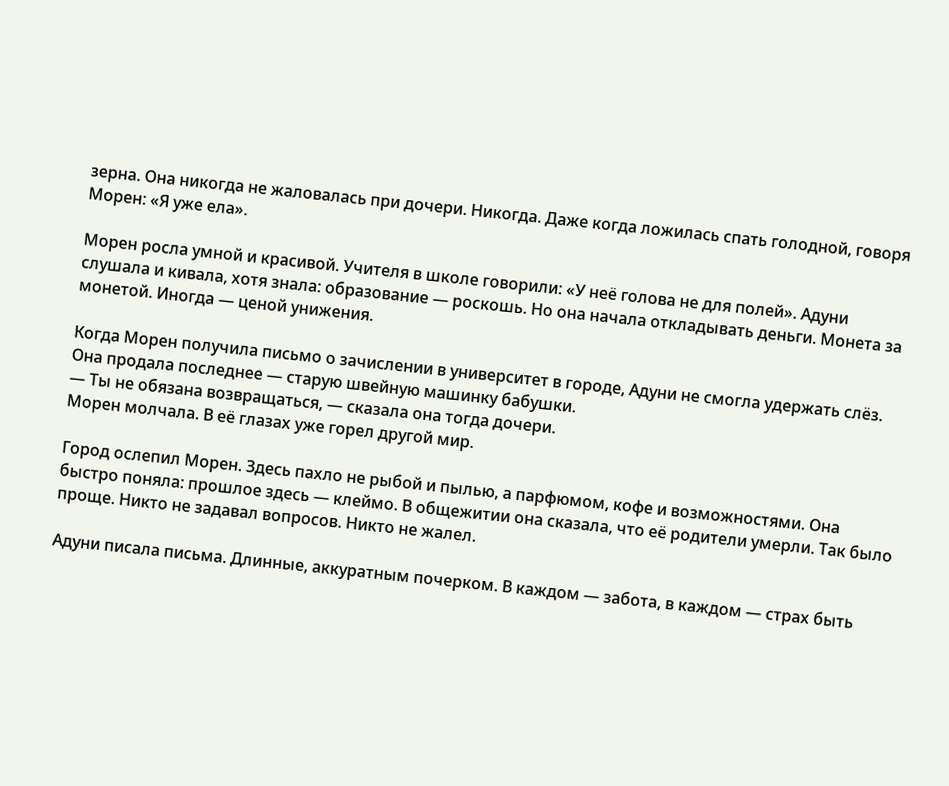зерна. Она никогда не жаловалась при дочери. Никогда. Даже когда ложилась спать голодной, говоря Морен: «Я уже ела».

Морен росла умной и красивой. Учителя в школе говорили: «У неё голова не для полей». Адуни слушала и кивала, хотя знала: образование — роскошь. Но она начала откладывать деньги. Монета за монетой. Иногда — ценой унижения.

Когда Морен получила письмо о зачислении в университет в городе, Адуни не смогла удержать слёз. Она продала последнее — старую швейную машинку бабушки.
— Ты не обязана возвращаться, — сказала она тогда дочери.
Морен молчала. В её глазах уже горел другой мир.

Город ослепил Морен. Здесь пахло не рыбой и пылью, а парфюмом, кофе и возможностями. Она быстро поняла: прошлое здесь — клеймо. В общежитии она сказала, что её родители умерли. Так было проще. Никто не задавал вопросов. Никто не жалел.

Адуни писала письма. Длинные, аккуратным почерком. В каждом — забота, в каждом — страх быть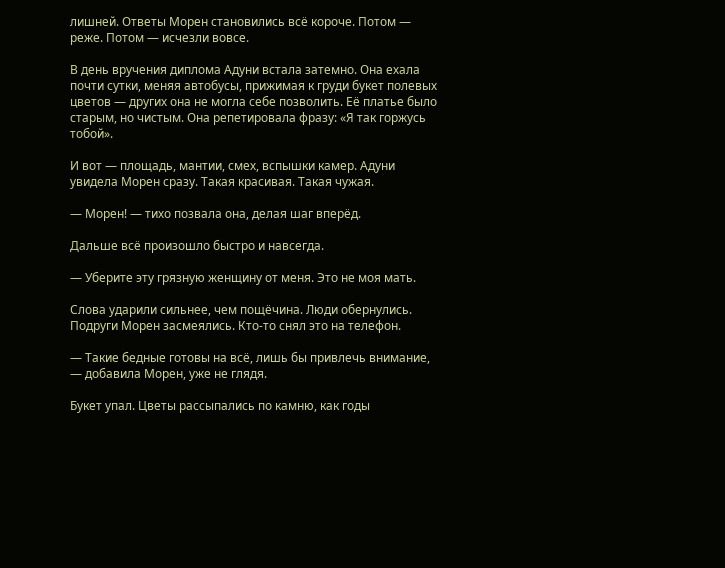лишней. Ответы Морен становились всё короче. Потом — реже. Потом — исчезли вовсе.

В день вручения диплома Адуни встала затемно. Она ехала почти сутки, меняя автобусы, прижимая к груди букет полевых цветов — других она не могла себе позволить. Её платье было старым, но чистым. Она репетировала фразу: «Я так горжусь тобой».

И вот — площадь, мантии, смех, вспышки камер. Адуни увидела Морен сразу. Такая красивая. Такая чужая.

— Морен! — тихо позвала она, делая шаг вперёд.

Дальше всё произошло быстро и навсегда.

— Уберите эту грязную женщину от меня. Это не моя мать.

Слова ударили сильнее, чем пощёчина. Люди обернулись. Подруги Морен засмеялись. Кто-то снял это на телефон.

— Такие бедные готовы на всё, лишь бы привлечь внимание, — добавила Морен, уже не глядя.

Букет упал. Цветы рассыпались по камню, как годы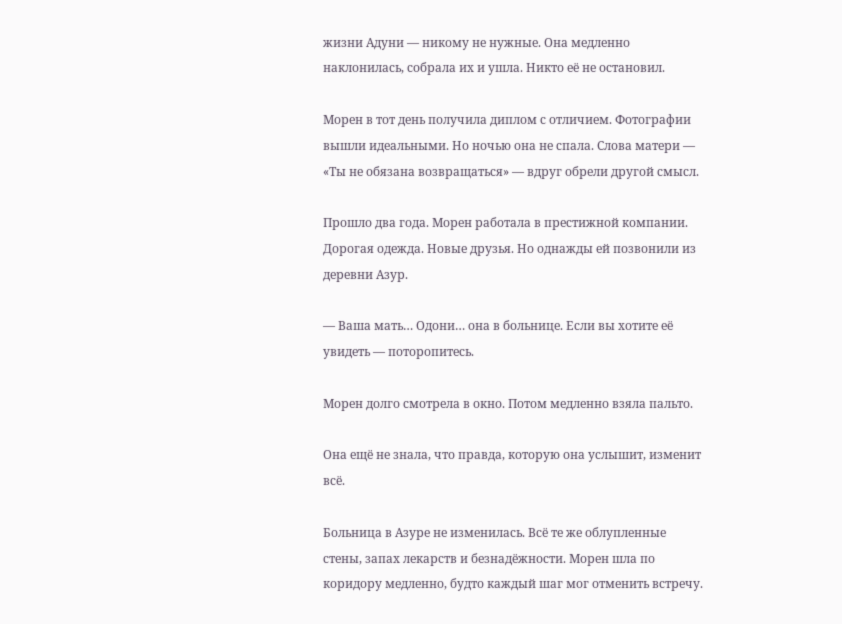жизни Адуни — никому не нужные. Она медленно наклонилась, собрала их и ушла. Никто её не остановил.

Морен в тот день получила диплом с отличием. Фотографии вышли идеальными. Но ночью она не спала. Слова матери — «Ты не обязана возвращаться» — вдруг обрели другой смысл.

Прошло два года. Морен работала в престижной компании. Дорогая одежда. Новые друзья. Но однажды ей позвонили из деревни Азур.

— Ваша мать… Одони… она в больнице. Если вы хотите её увидеть — поторопитесь.

Морен долго смотрела в окно. Потом медленно взяла пальто.

Она ещё не знала, что правда, которую она услышит, изменит всё.

Больница в Азуре не изменилась. Всё те же облупленные стены, запах лекарств и безнадёжности. Морен шла по коридору медленно, будто каждый шаг мог отменить встречу.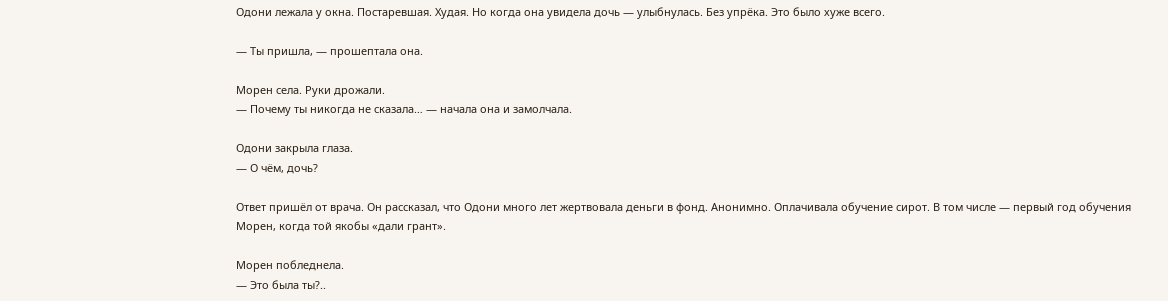Одони лежала у окна. Постаревшая. Худая. Но когда она увидела дочь — улыбнулась. Без упрёка. Это было хуже всего.

— Ты пришла, — прошептала она.

Морен села. Руки дрожали.
— Почему ты никогда не сказала… — начала она и замолчала.

Одони закрыла глаза.
— О чём, дочь?

Ответ пришёл от врача. Он рассказал, что Одони много лет жертвовала деньги в фонд. Анонимно. Оплачивала обучение сирот. В том числе — первый год обучения Морен, когда той якобы «дали грант».

Морен побледнела.
— Это была ты?..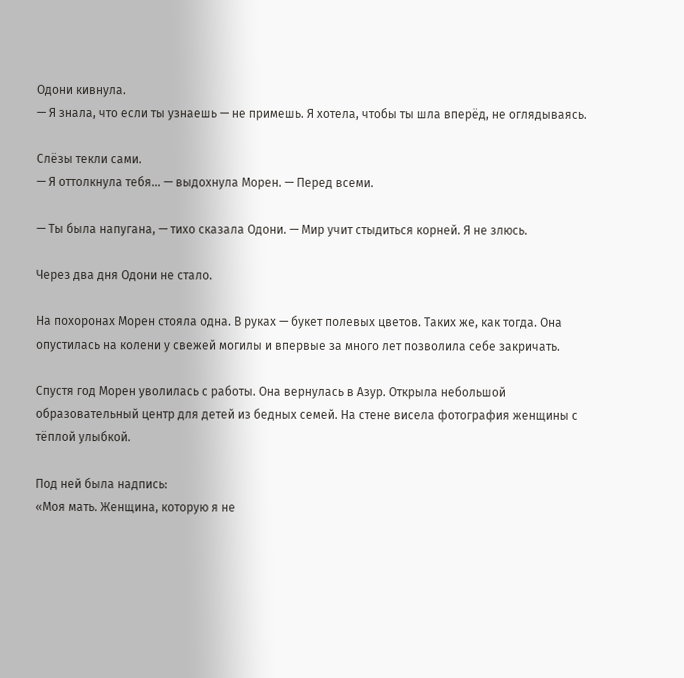Одони кивнула.
— Я знала, что если ты узнаешь — не примешь. Я хотела, чтобы ты шла вперёд, не оглядываясь.

Слёзы текли сами.
— Я оттолкнула тебя… — выдохнула Морен. — Перед всеми.

— Ты была напугана, — тихо сказала Одони. — Мир учит стыдиться корней. Я не злюсь.

Через два дня Одони не стало.

На похоронах Морен стояла одна. В руках — букет полевых цветов. Таких же, как тогда. Она опустилась на колени у свежей могилы и впервые за много лет позволила себе закричать.

Спустя год Морен уволилась с работы. Она вернулась в Азур. Открыла небольшой образовательный центр для детей из бедных семей. На стене висела фотография женщины с тёплой улыбкой.

Под ней была надпись:
«Моя мать. Женщина, которую я не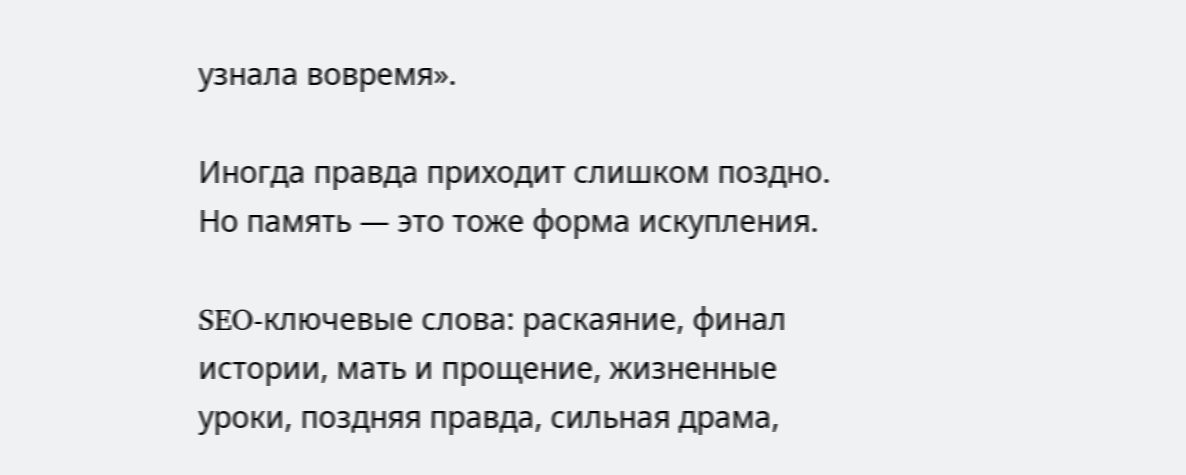узнала вовремя».

Иногда правда приходит слишком поздно.
Но память — это тоже форма искупления.

SEO-ключевые слова: раскаяние, финал истории, мать и прощение, жизненные уроки, поздняя правда, сильная драма,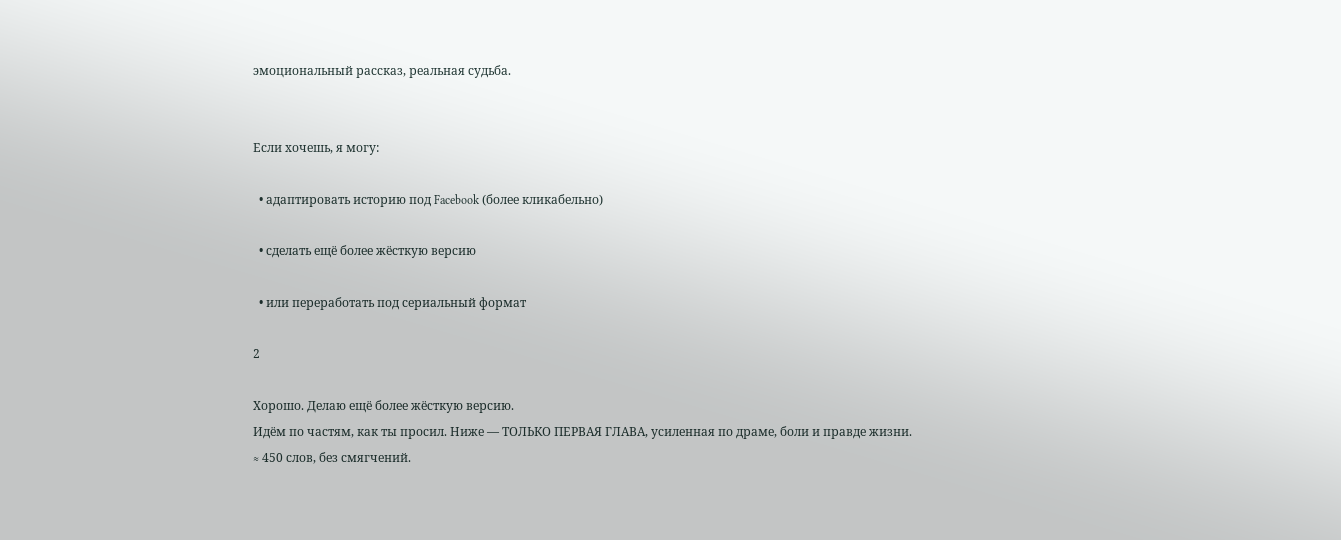эмоциональный рассказ, реальная судьба.


Если хочешь, я могу:

  • адаптировать историю под Facebook (более кликабельно)

  • сделать ещё более жёсткую версию

  • или переработать под сериальный формат

2

Хорошо. Делаю ещё более жёсткую версию.
Идём по частям, как ты просил. Ниже — ТОЛЬКО ПЕРВАЯ ГЛАВА, усиленная по драме, боли и правде жизни.
≈ 450 слов, без смягчений.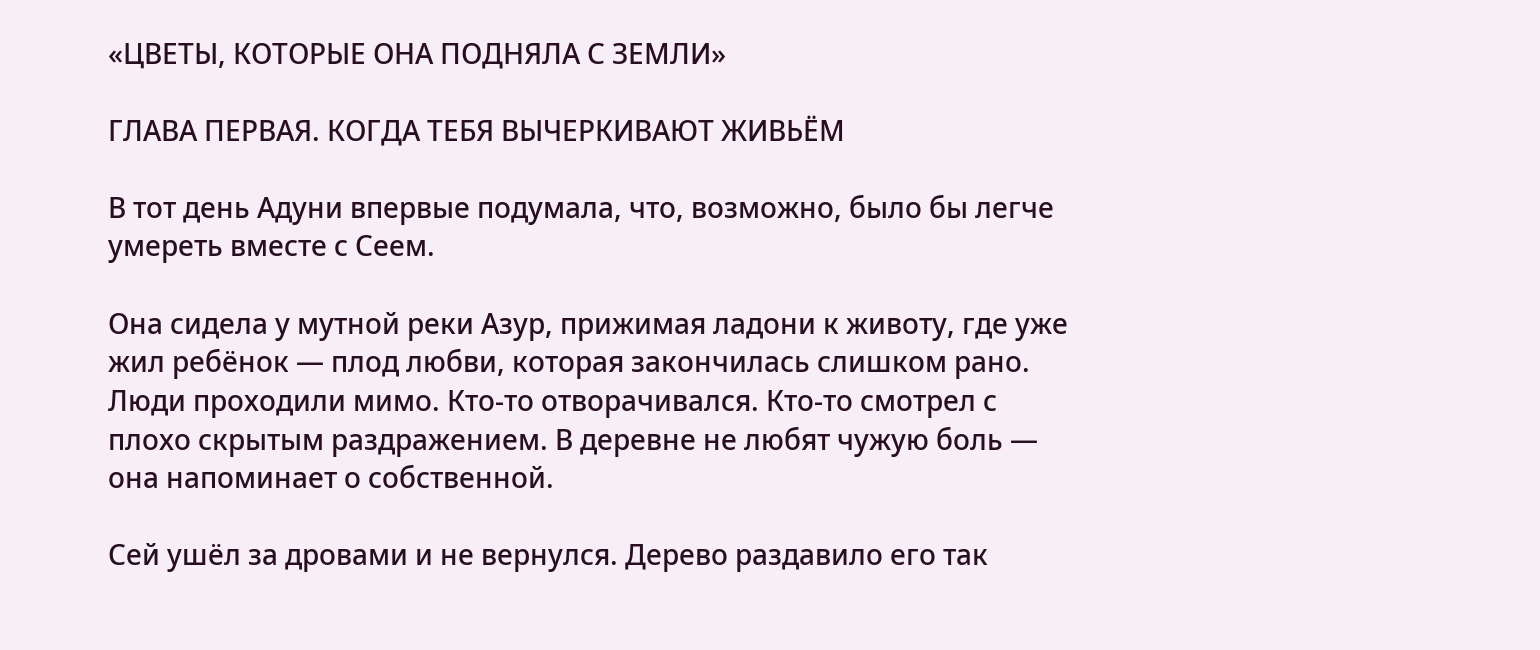«ЦВЕТЫ, КОТОРЫЕ ОНА ПОДНЯЛА С ЗЕМЛИ»

ГЛАВА ПЕРВАЯ. КОГДА ТЕБЯ ВЫЧЕРКИВАЮТ ЖИВЬЁМ

В тот день Адуни впервые подумала, что, возможно, было бы легче умереть вместе с Сеем.

Она сидела у мутной реки Азур, прижимая ладони к животу, где уже жил ребёнок — плод любви, которая закончилась слишком рано. Люди проходили мимо. Кто-то отворачивался. Кто-то смотрел с плохо скрытым раздражением. В деревне не любят чужую боль — она напоминает о собственной.

Сей ушёл за дровами и не вернулся. Дерево раздавило его так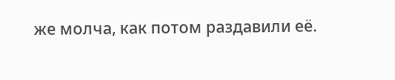же молча, как потом раздавили её.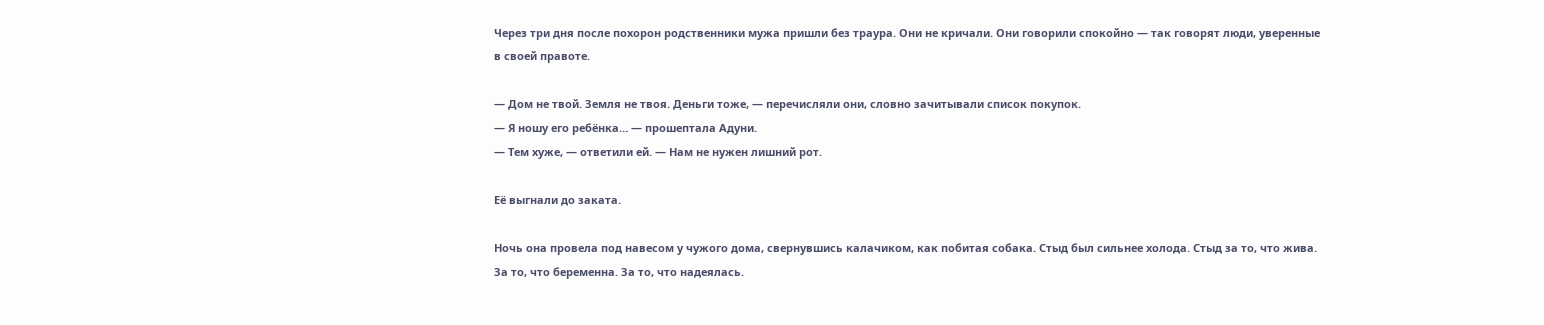Через три дня после похорон родственники мужа пришли без траура. Они не кричали. Они говорили спокойно — так говорят люди, уверенные в своей правоте.

— Дом не твой. Земля не твоя. Деньги тоже, — перечисляли они, словно зачитывали список покупок.
— Я ношу его ребёнка… — прошептала Адуни.
— Тем хуже, — ответили ей. — Нам не нужен лишний рот.

Её выгнали до заката.

Ночь она провела под навесом у чужого дома, свернувшись калачиком, как побитая собака. Стыд был сильнее холода. Стыд за то, что жива. За то, что беременна. За то, что надеялась.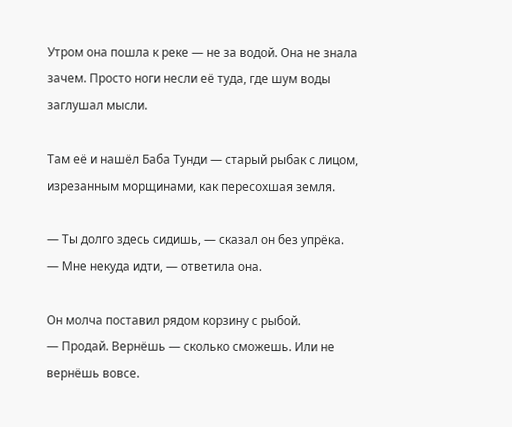Утром она пошла к реке — не за водой. Она не знала зачем. Просто ноги несли её туда, где шум воды заглушал мысли.

Там её и нашёл Баба Тунди — старый рыбак с лицом, изрезанным морщинами, как пересохшая земля.

— Ты долго здесь сидишь, — сказал он без упрёка.
— Мне некуда идти, — ответила она.

Он молча поставил рядом корзину с рыбой.
— Продай. Вернёшь — сколько сможешь. Или не вернёшь вовсе.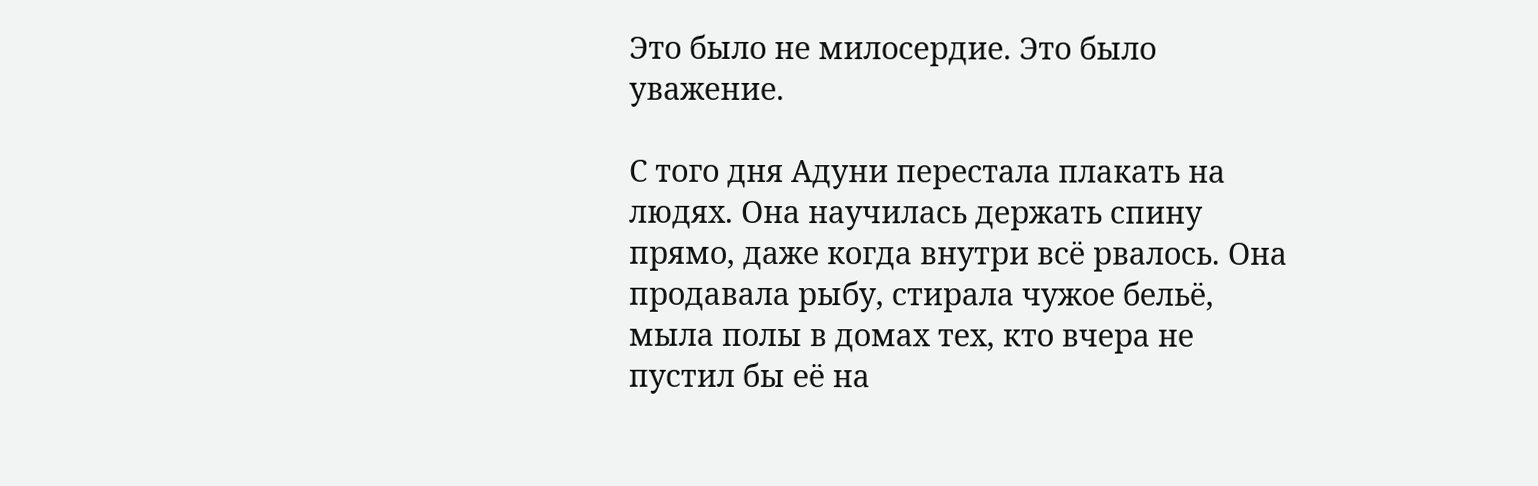Это было не милосердие. Это было уважение.

С того дня Адуни перестала плакать на людях. Она научилась держать спину прямо, даже когда внутри всё рвалось. Она продавала рыбу, стирала чужое бельё, мыла полы в домах тех, кто вчера не пустил бы её на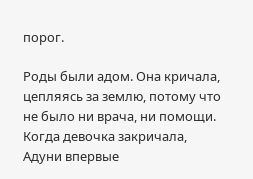порог.

Роды были адом. Она кричала, цепляясь за землю, потому что не было ни врача, ни помощи. Когда девочка закричала, Адуни впервые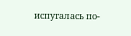испугалась по-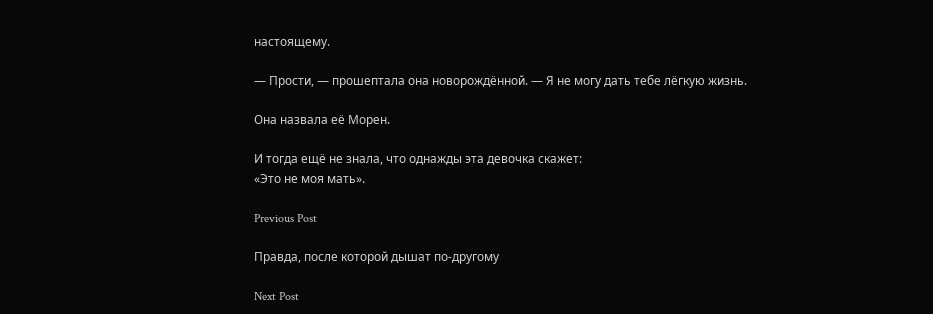настоящему.

— Прости, — прошептала она новорождённой. — Я не могу дать тебе лёгкую жизнь.

Она назвала её Морен.

И тогда ещё не знала, что однажды эта девочка скажет:
«Это не моя мать».

Previous Post

Правда, после которой дышат по-другому

Next Post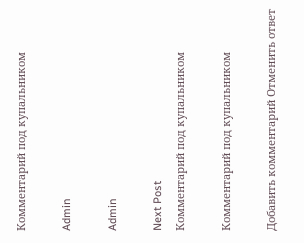Комментарий под купальником

Admin

Admin

Next Post
Комментарий под купальником

Комментарий под купальником

Добавить комментарий Отменить ответ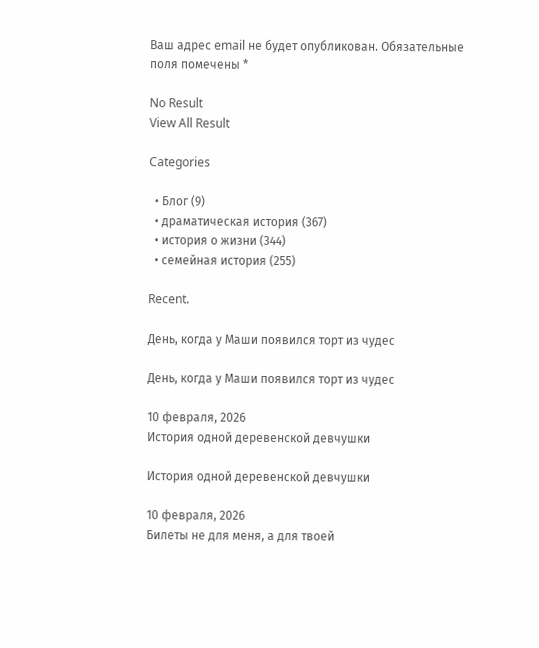Ваш адрес email не будет опубликован. Обязательные поля помечены *

No Result
View All Result

Categories

  • Блог (9)
  • драматическая история (367)
  • история о жизни (344)
  • семейная история (255)

Recent.

День, когда у Маши появился торт из чудес

День, когда у Маши появился торт из чудес

10 февраля, 2026
История одной деревенской девчушки

История одной деревенской девчушки

10 февраля, 2026
Билеты не для меня, а для твоей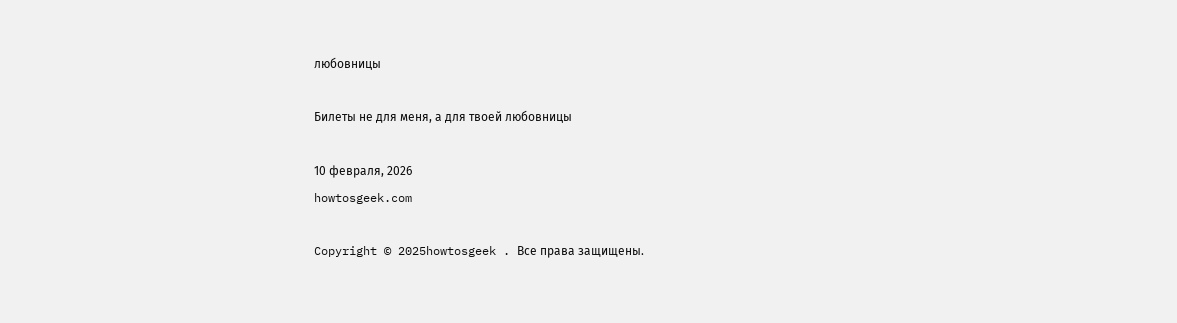любовницы

Билеты не для меня, а для твоей любовницы

10 февраля, 2026
howtosgeek.com

Copyright © 2025howtosgeek . Все права защищены.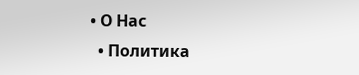• О Нас
  • Политика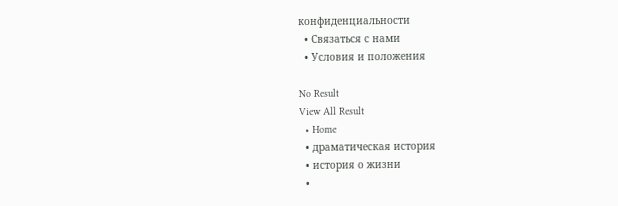конфиденциальности
  • Связаться с нами
  • Условия и положения

No Result
View All Result
  • Home
  • драматическая история
  • история о жизни
  •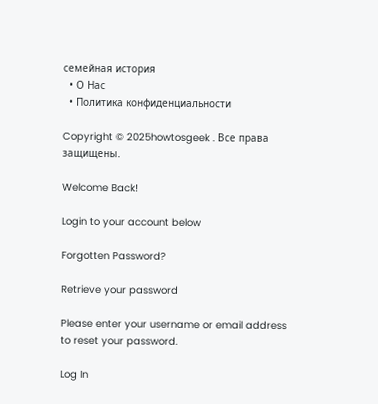семейная история
  • О Нас
  • Политика конфиденциальности

Copyright © 2025howtosgeek . Все права защищены.

Welcome Back!

Login to your account below

Forgotten Password?

Retrieve your password

Please enter your username or email address to reset your password.

Log In